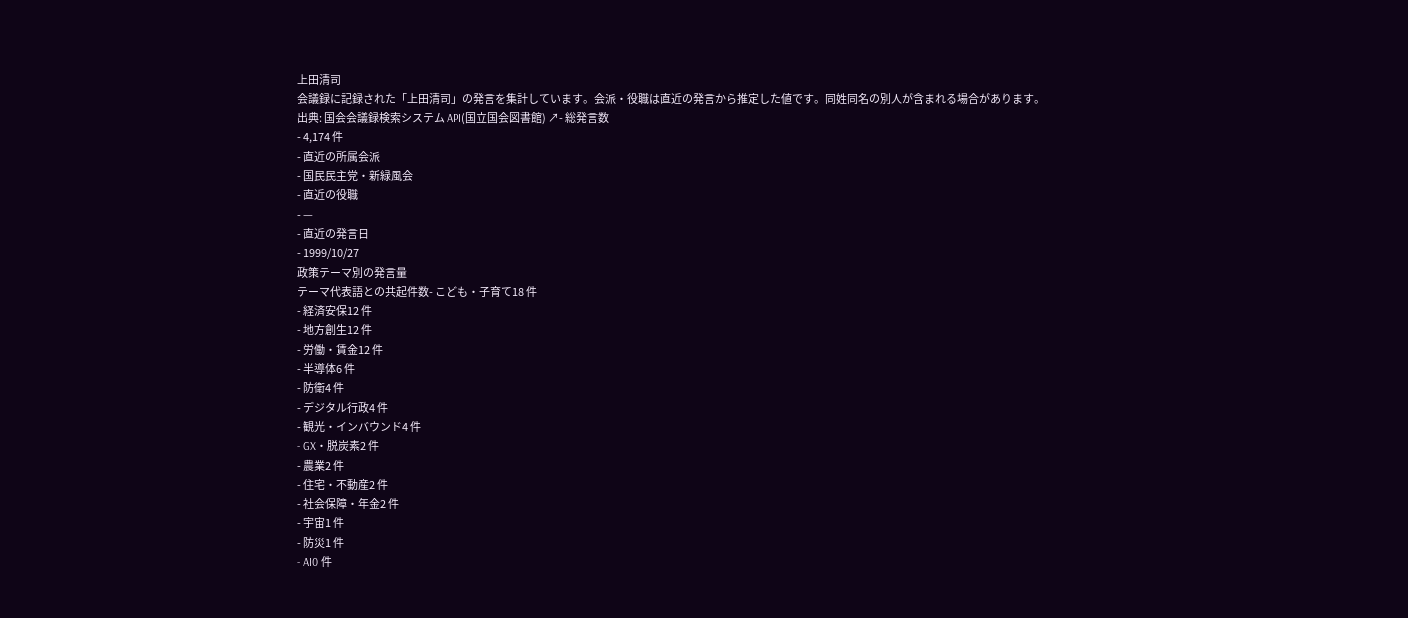上田清司
会議録に記録された「上田清司」の発言を集計しています。会派・役職は直近の発言から推定した値です。同姓同名の別人が含まれる場合があります。
出典: 国会会議録検索システム API(国立国会図書館) ↗- 総発言数
- 4,174 件
- 直近の所属会派
- 国民民主党・新緑風会
- 直近の役職
- —
- 直近の発言日
- 1999/10/27
政策テーマ別の発言量
テーマ代表語との共起件数- こども・子育て18 件
- 経済安保12 件
- 地方創生12 件
- 労働・賃金12 件
- 半導体6 件
- 防衛4 件
- デジタル行政4 件
- 観光・インバウンド4 件
- GX・脱炭素2 件
- 農業2 件
- 住宅・不動産2 件
- 社会保障・年金2 件
- 宇宙1 件
- 防災1 件
- AI0 件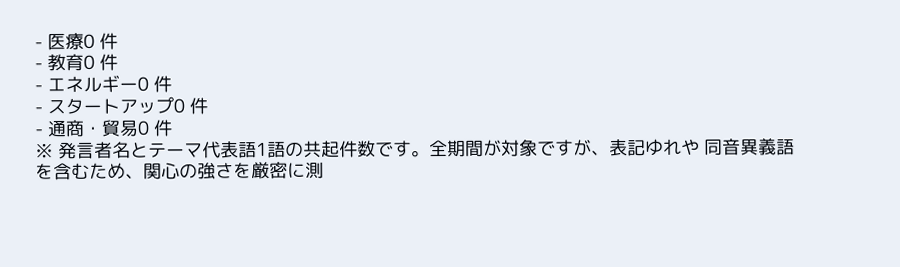- 医療0 件
- 教育0 件
- エネルギー0 件
- スタートアップ0 件
- 通商・貿易0 件
※ 発言者名とテーマ代表語1語の共起件数です。全期間が対象ですが、表記ゆれや 同音異義語を含むため、関心の強さを厳密に測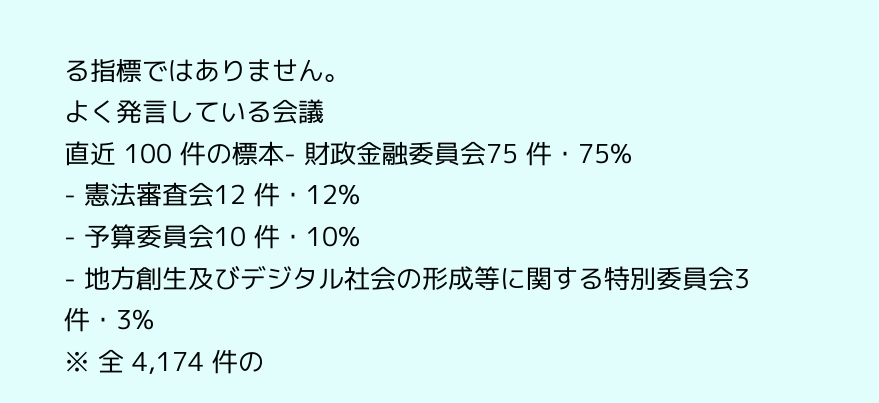る指標ではありません。
よく発言している会議
直近 100 件の標本- 財政金融委員会75 件・75%
- 憲法審査会12 件・12%
- 予算委員会10 件・10%
- 地方創生及びデジタル社会の形成等に関する特別委員会3 件・3%
※ 全 4,174 件の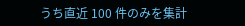うち直近 100 件のみを集計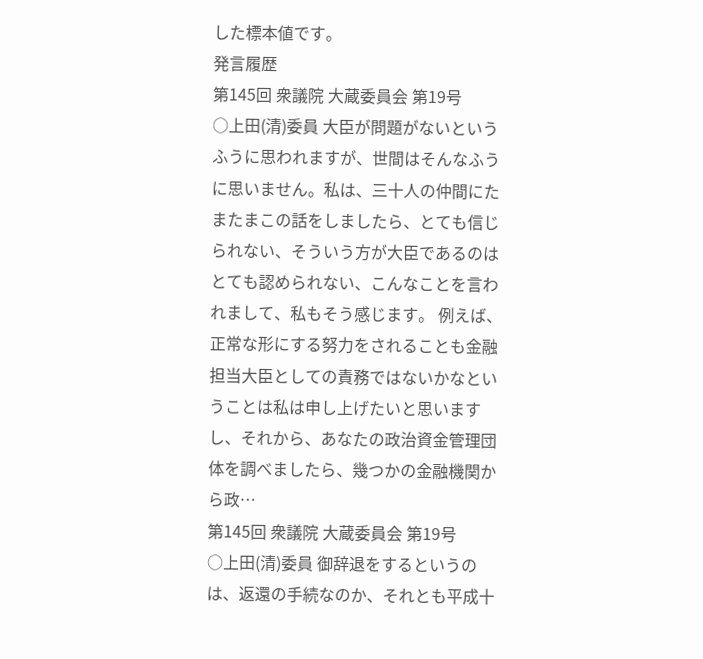した標本値です。
発言履歴
第145回 衆議院 大蔵委員会 第19号
○上田(清)委員 大臣が問題がないというふうに思われますが、世間はそんなふうに思いません。私は、三十人の仲間にたまたまこの話をしましたら、とても信じられない、そういう方が大臣であるのはとても認められない、こんなことを言われまして、私もそう感じます。 例えば、正常な形にする努力をされることも金融担当大臣としての責務ではないかなということは私は申し上げたいと思いますし、それから、あなたの政治資金管理団体を調べましたら、幾つかの金融機関から政…
第145回 衆議院 大蔵委員会 第19号
○上田(清)委員 御辞退をするというのは、返還の手続なのか、それとも平成十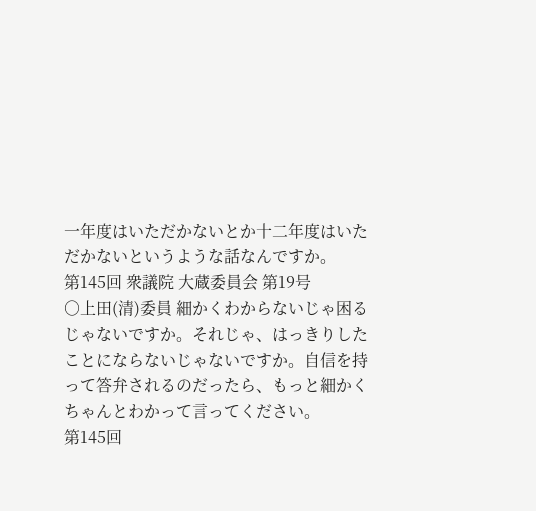一年度はいただかないとか十二年度はいただかないというような話なんですか。
第145回 衆議院 大蔵委員会 第19号
○上田(清)委員 細かくわからないじゃ困るじゃないですか。それじゃ、はっきりしたことにならないじゃないですか。自信を持って答弁されるのだったら、もっと細かくちゃんとわかって言ってください。
第145回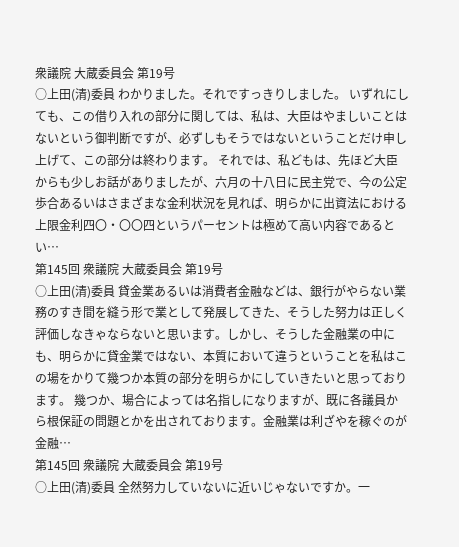衆議院 大蔵委員会 第19号
○上田(清)委員 わかりました。それですっきりしました。 いずれにしても、この借り入れの部分に関しては、私は、大臣はやましいことはないという御判断ですが、必ずしもそうではないということだけ申し上げて、この部分は終わります。 それでは、私どもは、先ほど大臣からも少しお話がありましたが、六月の十八日に民主党で、今の公定歩合あるいはさまざまな金利状況を見れば、明らかに出資法における上限金利四〇・〇〇四というパーセントは極めて高い内容であるとい…
第145回 衆議院 大蔵委員会 第19号
○上田(清)委員 貸金業あるいは消費者金融などは、銀行がやらない業務のすき間を縫う形で業として発展してきた、そうした努力は正しく評価しなきゃならないと思います。しかし、そうした金融業の中にも、明らかに貸金業ではない、本質において違うということを私はこの場をかりて幾つか本質の部分を明らかにしていきたいと思っております。 幾つか、場合によっては名指しになりますが、既に各議員から根保証の問題とかを出されております。金融業は利ざやを稼ぐのが金融…
第145回 衆議院 大蔵委員会 第19号
○上田(清)委員 全然努力していないに近いじゃないですか。一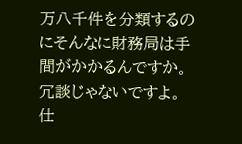万八千件を分類するのにそんなに財務局は手間がかかるんですか。冗談じゃないですよ。仕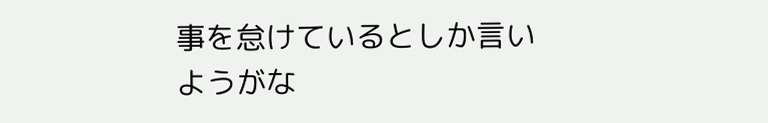事を怠けているとしか言いようがな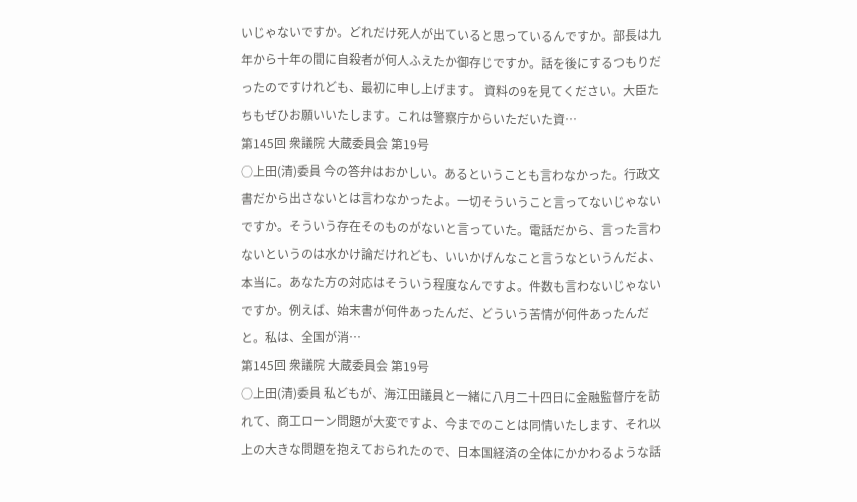いじゃないですか。どれだけ死人が出ていると思っているんですか。部長は九年から十年の間に自殺者が何人ふえたか御存じですか。話を後にするつもりだったのですけれども、最初に申し上げます。 資料の9を見てください。大臣たちもぜひお願いいたします。これは警察庁からいただいた資…
第145回 衆議院 大蔵委員会 第19号
○上田(清)委員 今の答弁はおかしい。あるということも言わなかった。行政文書だから出さないとは言わなかったよ。一切そういうこと言ってないじゃないですか。そういう存在そのものがないと言っていた。電話だから、言った言わないというのは水かけ論だけれども、いいかげんなこと言うなというんだよ、本当に。あなた方の対応はそういう程度なんですよ。件数も言わないじゃないですか。例えば、始末書が何件あったんだ、どういう苦情が何件あったんだと。私は、全国が消…
第145回 衆議院 大蔵委員会 第19号
○上田(清)委員 私どもが、海江田議員と一緒に八月二十四日に金融監督庁を訪れて、商工ローン問題が大変ですよ、今までのことは同情いたします、それ以上の大きな問題を抱えておられたので、日本国経済の全体にかかわるような話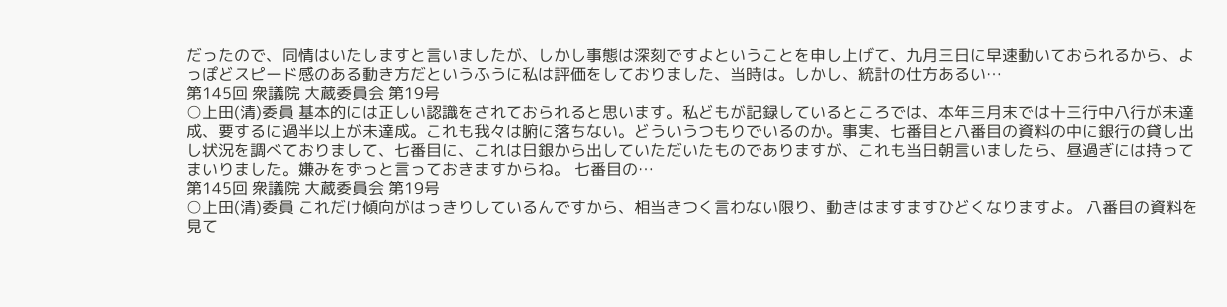だったので、同情はいたしますと言いましたが、しかし事態は深刻ですよということを申し上げて、九月三日に早速動いておられるから、よっぽどスピード感のある動き方だというふうに私は評価をしておりました、当時は。しかし、統計の仕方あるい…
第145回 衆議院 大蔵委員会 第19号
○上田(清)委員 基本的には正しい認識をされておられると思います。私どもが記録しているところでは、本年三月末では十三行中八行が未達成、要するに過半以上が未達成。これも我々は腑に落ちない。どういうつもりでいるのか。事実、七番目と八番目の資料の中に銀行の貸し出し状況を調べておりまして、七番目に、これは日銀から出していただいたものでありますが、これも当日朝言いましたら、昼過ぎには持ってまいりました。嫌みをずっと言っておきますからね。 七番目の…
第145回 衆議院 大蔵委員会 第19号
○上田(清)委員 これだけ傾向がはっきりしているんですから、相当きつく言わない限り、動きはますますひどくなりますよ。 八番目の資料を見て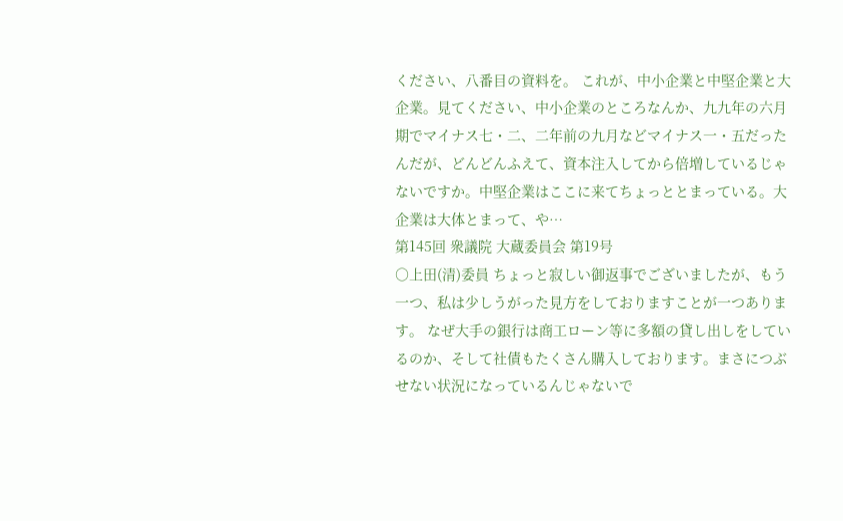ください、八番目の資料を。 これが、中小企業と中堅企業と大企業。見てください、中小企業のところなんか、九九年の六月期でマイナス七・二、二年前の九月などマイナス一・五だったんだが、どんどんふえて、資本注入してから倍増しているじゃないですか。中堅企業はここに来てちょっととまっている。大企業は大体とまって、や…
第145回 衆議院 大蔵委員会 第19号
○上田(清)委員 ちょっと寂しい御返事でございましたが、もう一つ、私は少しうがった見方をしておりますことが一つあります。 なぜ大手の銀行は商工ローン等に多額の貸し出しをしているのか、そして社債もたくさん購入しております。まさにつぶせない状況になっているんじゃないで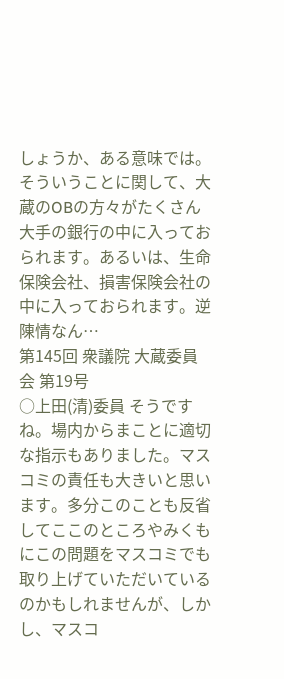しょうか、ある意味では。そういうことに関して、大蔵のOBの方々がたくさん大手の銀行の中に入っておられます。あるいは、生命保険会社、損害保険会社の中に入っておられます。逆陳情なん…
第145回 衆議院 大蔵委員会 第19号
○上田(清)委員 そうですね。場内からまことに適切な指示もありました。マスコミの責任も大きいと思います。多分このことも反省してここのところやみくもにこの問題をマスコミでも取り上げていただいているのかもしれませんが、しかし、マスコ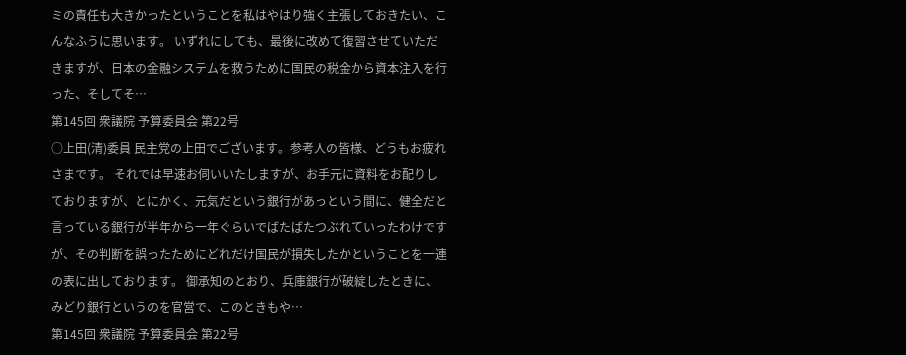ミの責任も大きかったということを私はやはり強く主張しておきたい、こんなふうに思います。 いずれにしても、最後に改めて復習させていただきますが、日本の金融システムを救うために国民の税金から資本注入を行った、そしてそ…
第145回 衆議院 予算委員会 第22号
○上田(清)委員 民主党の上田でございます。参考人の皆様、どうもお疲れさまです。 それでは早速お伺いいたしますが、お手元に資料をお配りしておりますが、とにかく、元気だという銀行があっという間に、健全だと言っている銀行が半年から一年ぐらいでばたばたつぶれていったわけですが、その判断を誤ったためにどれだけ国民が損失したかということを一連の表に出しております。 御承知のとおり、兵庫銀行が破綻したときに、みどり銀行というのを官営で、このときもや…
第145回 衆議院 予算委員会 第22号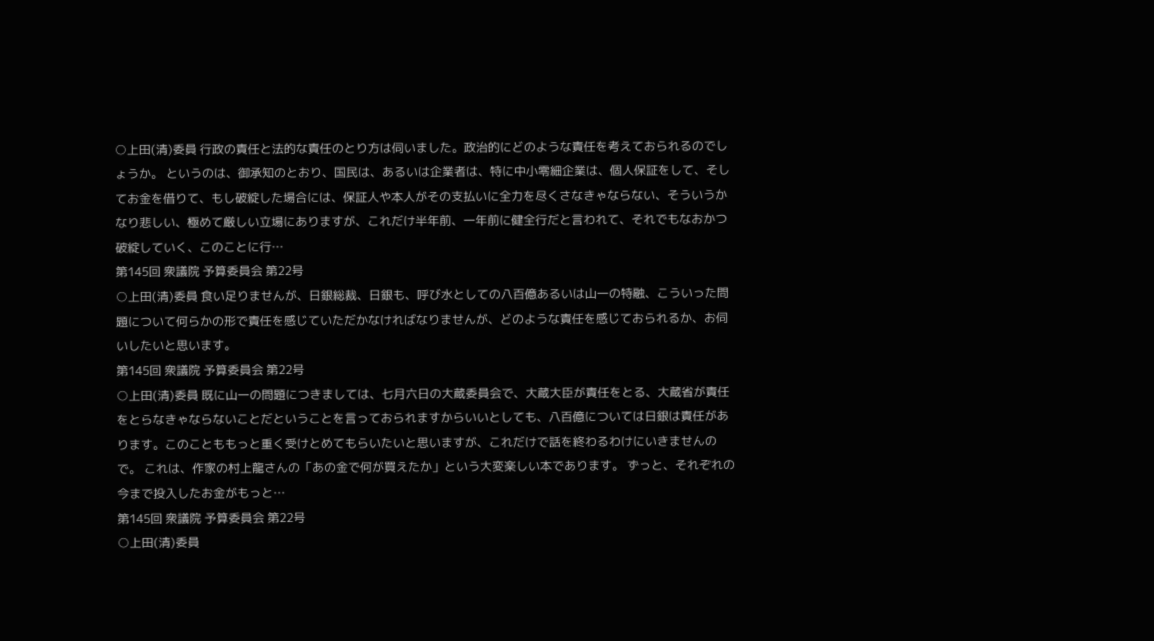○上田(清)委員 行政の責任と法的な責任のとり方は伺いました。政治的にどのような責任を考えておられるのでしょうか。 というのは、御承知のとおり、国民は、あるいは企業者は、特に中小零細企業は、個人保証をして、そしてお金を借りて、もし破綻した場合には、保証人や本人がその支払いに全力を尽くさなきゃならない、そういうかなり悲しい、極めて厳しい立場にありますが、これだけ半年前、一年前に健全行だと言われて、それでもなおかつ破綻していく、このことに行…
第145回 衆議院 予算委員会 第22号
○上田(清)委員 食い足りませんが、日銀総裁、日銀も、呼び水としての八百億あるいは山一の特融、こういった問題について何らかの形で責任を感じていただかなければなりませんが、どのような責任を感じておられるか、お伺いしたいと思います。
第145回 衆議院 予算委員会 第22号
○上田(清)委員 既に山一の問題につきましては、七月六日の大蔵委員会で、大蔵大臣が責任をとる、大蔵省が責任をとらなきゃならないことだということを言っておられますからいいとしても、八百億については日銀は責任があります。このことももっと重く受けとめてもらいたいと思いますが、これだけで話を終わるわけにいきませんので。 これは、作家の村上龍さんの「あの金で何が買えたか」という大変楽しい本であります。 ずっと、それぞれの今まで投入したお金がもっと…
第145回 衆議院 予算委員会 第22号
○上田(清)委員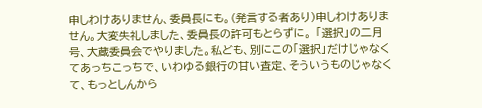申しわけありません、委員長にも。(発言する者あり)申しわけありません。大変失礼しました、委員長の許可もとらずに。 「選択」の二月号、大蔵委員会でやりました。私ども、別にこの「選択」だけじゃなくてあっちこっちで、いわゆる銀行の甘い査定、そういうものじゃなくて、もっとしんから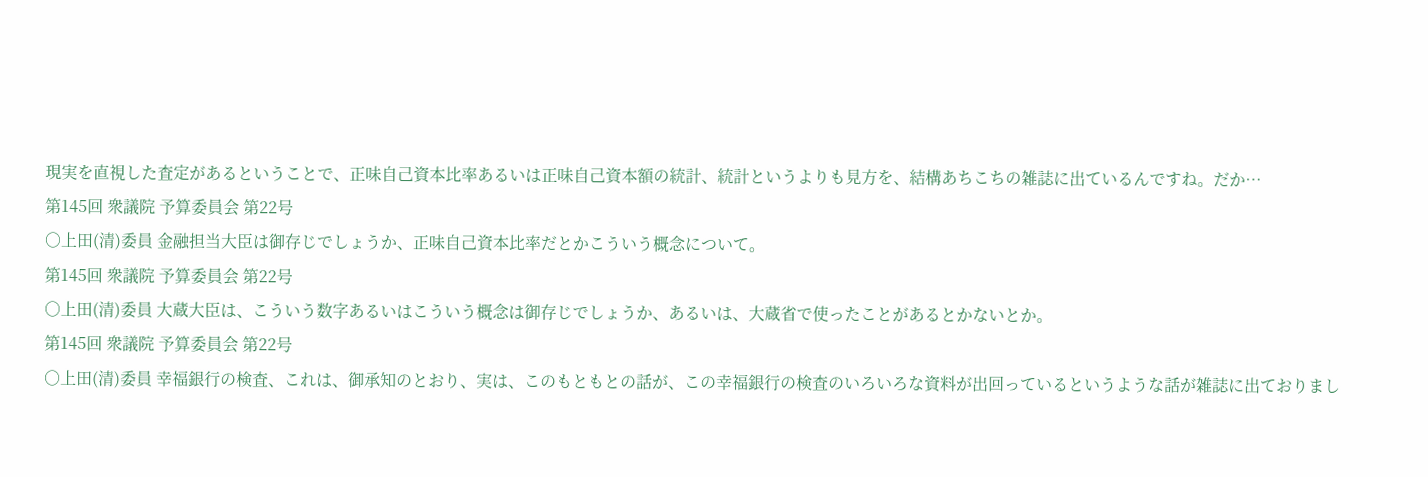現実を直視した査定があるということで、正味自己資本比率あるいは正味自己資本額の統計、統計というよりも見方を、結構あちこちの雑誌に出ているんですね。だか…
第145回 衆議院 予算委員会 第22号
○上田(清)委員 金融担当大臣は御存じでしょうか、正味自己資本比率だとかこういう概念について。
第145回 衆議院 予算委員会 第22号
○上田(清)委員 大蔵大臣は、こういう数字あるいはこういう概念は御存じでしょうか、あるいは、大蔵省で使ったことがあるとかないとか。
第145回 衆議院 予算委員会 第22号
○上田(清)委員 幸福銀行の検査、これは、御承知のとおり、実は、このもともとの話が、この幸福銀行の検査のいろいろな資料が出回っているというような話が雑誌に出ておりまし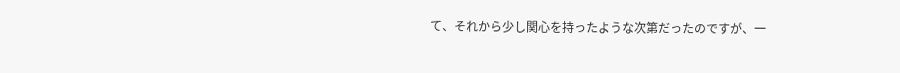て、それから少し関心を持ったような次第だったのですが、一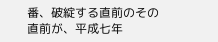番、破綻する直前のその直前が、平成七年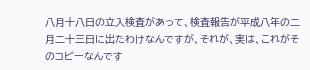八月十八日の立入検査があって、検査報告が平成八年の二月二十三日に出たわけなんですが、それが、実は、これがそのコピーなんです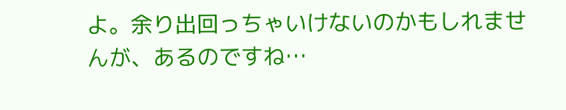よ。余り出回っちゃいけないのかもしれませんが、あるのですね…